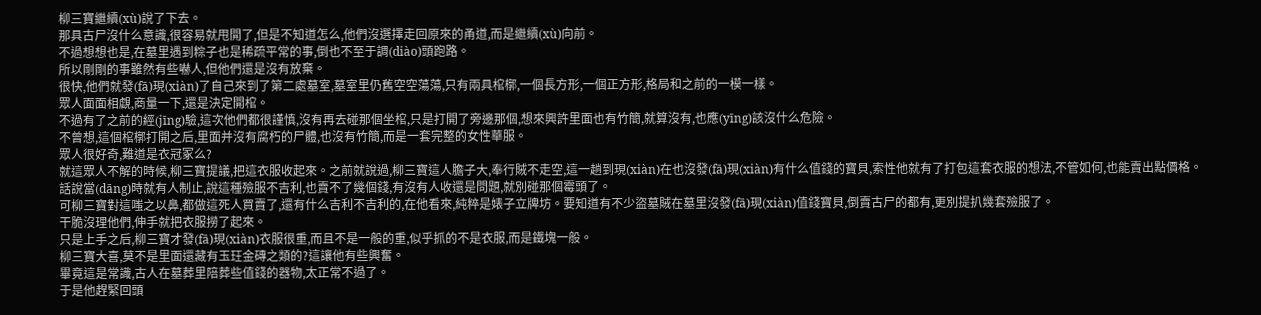柳三寶繼續(xù)說了下去。
那具古尸沒什么意識,很容易就甩開了,但是不知道怎么,他們沒選擇走回原來的甬道,而是繼續(xù)向前。
不過想想也是,在墓里遇到粽子也是稀疏平常的事,倒也不至于調(diào)頭跑路。
所以剛剛的事雖然有些嚇人,但他們還是沒有放棄。
很快,他們就發(fā)現(xiàn)了自己來到了第二處墓室,墓室里仍舊空空蕩蕩,只有兩具棺槨,一個長方形,一個正方形,格局和之前的一模一樣。
眾人面面相覷,商量一下,還是決定開棺。
不過有了之前的經(jīng)驗,這次他們都很謹慎,沒有再去碰那個坐棺,只是打開了旁邊那個,想來興許里面也有竹簡,就算沒有,也應(yīng)該沒什么危險。
不曾想,這個棺槨打開之后,里面并沒有腐朽的尸體,也沒有竹簡,而是一套完整的女性華服。
眾人很好奇,難道是衣冠冢么?
就這眾人不解的時候,柳三寶提議,把這衣服收起來。之前就說過,柳三寶這人膽子大,奉行賊不走空,這一趟到現(xiàn)在也沒發(fā)現(xiàn)有什么值錢的寶貝,索性他就有了打包這套衣服的想法,不管如何,也能賣出點價格。
話說當(dāng)時就有人制止,說這種殮服不吉利,也賣不了幾個錢,有沒有人收還是問題,就別碰那個霉頭了。
可柳三寶對這嗤之以鼻,都做這死人買賣了,還有什么吉利不吉利的,在他看來,純粹是婊子立牌坊。要知道有不少盜墓賊在墓里沒發(fā)現(xiàn)值錢寶貝,倒賣古尸的都有,更別提扒幾套殮服了。
干脆沒理他們,伸手就把衣服撈了起來。
只是上手之后,柳三寶才發(fā)現(xiàn)衣服很重,而且不是一般的重,似乎抓的不是衣服,而是鐵塊一般。
柳三寶大喜,莫不是里面還藏有玉玨金磚之類的?這讓他有些興奮。
畢竟這是常識,古人在墓葬里陪葬些值錢的器物,太正常不過了。
于是他趕緊回頭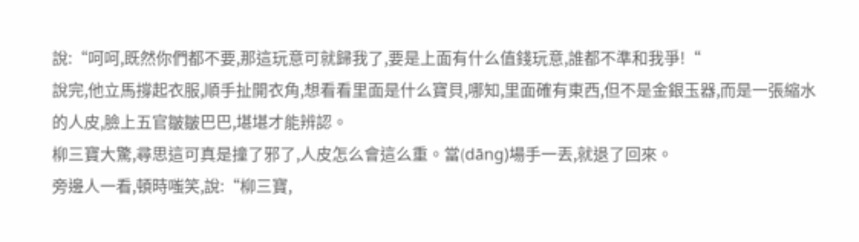說:“呵呵,既然你們都不要,那這玩意可就歸我了,要是上面有什么值錢玩意,誰都不準和我爭!“
說完,他立馬撐起衣服,順手扯開衣角,想看看里面是什么寶貝,哪知,里面確有東西,但不是金銀玉器,而是一張縮水的人皮,臉上五官皺皺巴巴,堪堪才能辨認。
柳三寶大驚,尋思這可真是撞了邪了,人皮怎么會這么重。當(dāng)場手一丟,就退了回來。
旁邊人一看,頓時嗤笑,說:“柳三寶,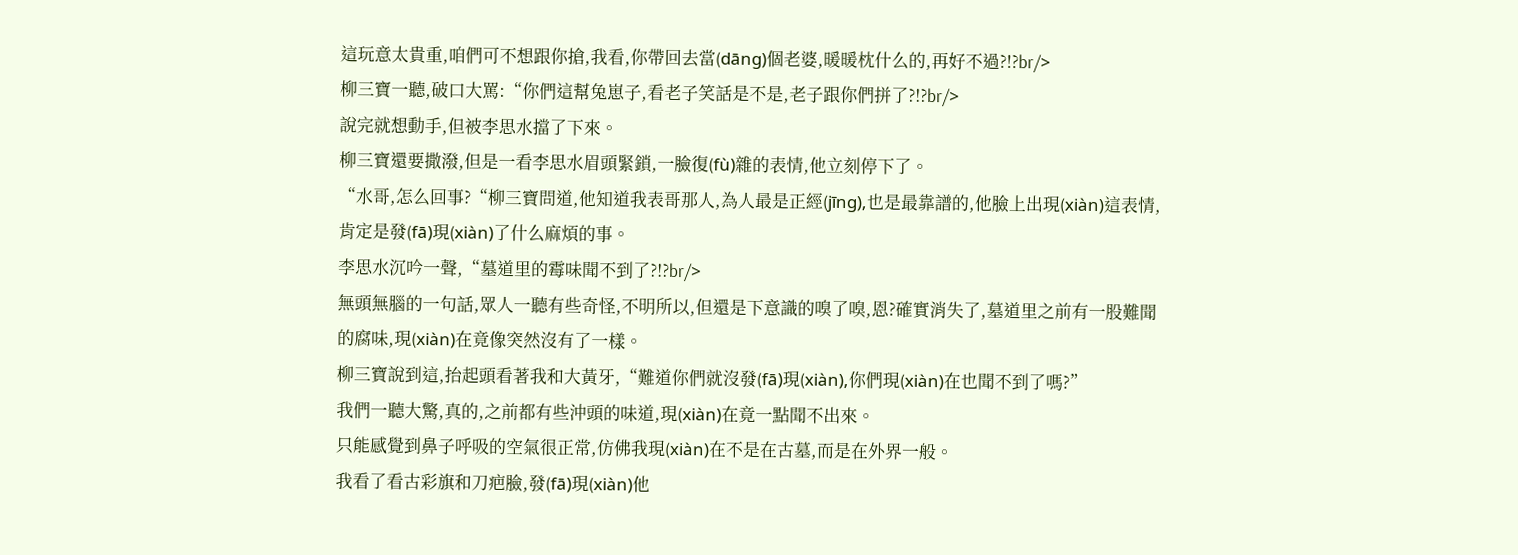這玩意太貴重,咱們可不想跟你搶,我看,你帶回去當(dāng)個老婆,暖暖枕什么的,再好不過?!?br/>
柳三寶一聽,破口大罵:“你們這幫兔崽子,看老子笑話是不是,老子跟你們拼了?!?br/>
說完就想動手,但被李思水擋了下來。
柳三寶還要撒潑,但是一看李思水眉頭緊鎖,一臉復(fù)雜的表情,他立刻停下了。
“水哥,怎么回事?“柳三寶問道,他知道我表哥那人,為人最是正經(jīng),也是最靠譜的,他臉上出現(xiàn)這表情,肯定是發(fā)現(xiàn)了什么麻煩的事。
李思水沉吟一聲,“墓道里的霉味聞不到了?!?br/>
無頭無腦的一句話,眾人一聽有些奇怪,不明所以,但還是下意識的嗅了嗅,恩?確實消失了,墓道里之前有一股難聞的腐味,現(xiàn)在竟像突然沒有了一樣。
柳三寶說到這,抬起頭看著我和大黃牙,“難道你們就沒發(fā)現(xiàn),你們現(xiàn)在也聞不到了嗎?”
我們一聽大驚,真的,之前都有些沖頭的味道,現(xiàn)在竟一點聞不出來。
只能感覺到鼻子呼吸的空氣很正常,仿佛我現(xiàn)在不是在古墓,而是在外界一般。
我看了看古彩旗和刀疤臉,發(fā)現(xiàn)他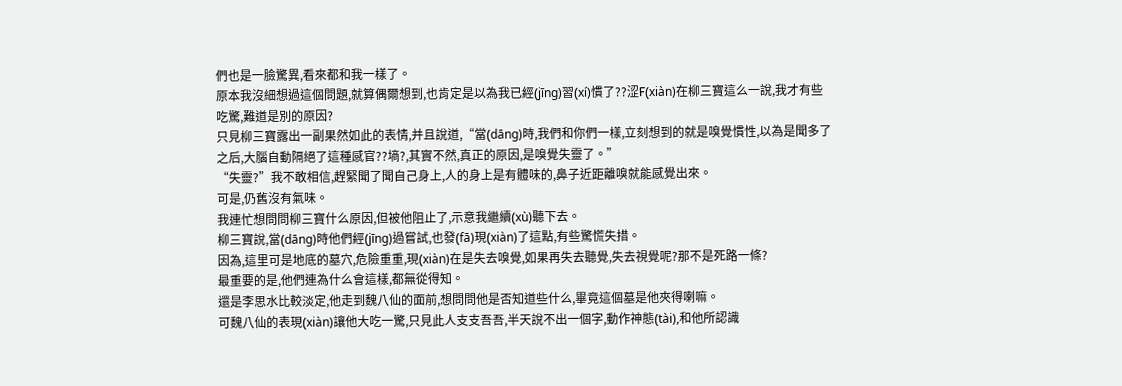們也是一臉驚異,看來都和我一樣了。
原本我沒細想過這個問題,就算偶爾想到,也肯定是以為我已經(jīng)習(xí)慣了??涩F(xiàn)在柳三寶這么一說,我才有些吃驚,難道是別的原因?
只見柳三寶露出一副果然如此的表情,并且說道,“當(dāng)時,我們和你們一樣,立刻想到的就是嗅覺慣性,以為是聞多了之后,大腦自動隔絕了這種感官??墒?,其實不然,真正的原因,是嗅覺失靈了。”
“失靈?”我不敢相信,趕緊聞了聞自己身上,人的身上是有體味的,鼻子近距離嗅就能感覺出來。
可是,仍舊沒有氣味。
我連忙想問問柳三寶什么原因,但被他阻止了,示意我繼續(xù)聽下去。
柳三寶說,當(dāng)時他們經(jīng)過嘗試,也發(fā)現(xiàn)了這點,有些驚慌失措。
因為,這里可是地底的墓穴,危險重重,現(xiàn)在是失去嗅覺,如果再失去聽覺,失去視覺呢?那不是死路一條?
最重要的是,他們連為什么會這樣,都無從得知。
還是李思水比較淡定,他走到魏八仙的面前,想問問他是否知道些什么,畢竟這個墓是他夾得喇嘛。
可魏八仙的表現(xiàn)讓他大吃一驚,只見此人支支吾吾,半天說不出一個字,動作神態(tài),和他所認識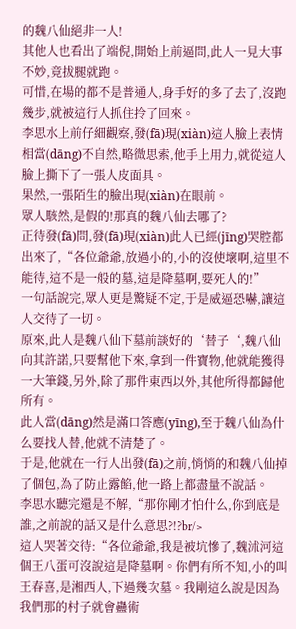的魏八仙絕非一人!
其他人也看出了端倪,開始上前逼問,此人一見大事不妙,竟拔腿就跑。
可惜,在場的都不是普通人,身手好的多了去了,沒跑幾步,就被這行人抓住拎了回來。
李思水上前仔細觀察,發(fā)現(xiàn)這人臉上表情相當(dāng)不自然,略微思索,他手上用力,就從這人臉上撕下了一張人皮面具。
果然,一張陌生的臉出現(xiàn)在眼前。
眾人駭然,是假的!那真的魏八仙去哪了?
正待發(fā)問,發(fā)現(xiàn)此人已經(jīng)哭腔都出來了,“各位爺爺,放過小的,小的沒使壞啊,這里不能待,這不是一般的墓,這是降墓啊,要死人的!”
一句話說完,眾人更是驚疑不定,于是威逼恐嚇,讓這人交待了一切。
原來,此人是魏八仙下墓前談好的‘替子‘,魏八仙向其許諾,只要幫他下來,拿到一件寶物,他就能獲得一大筆錢,另外,除了那件東西以外,其他所得都歸他所有。
此人當(dāng)然是滿口答應(yīng),至于魏八仙為什么要找人替,他就不清楚了。
于是,他就在一行人出發(fā)之前,悄悄的和魏八仙掉了個包,為了防止露餡,他一路上都盡量不說話。
李思水聽完還是不解,“那你剛才怕什么,你到底是誰,之前說的話又是什么意思?!?br/>
這人哭著交待:“各位爺爺,我是被坑慘了,魏沭河這個王八蛋可沒說這是降墓啊。你們有所不知,小的叫王春喜,是湘西人,下過幾次墓。我剛這么說是因為我們那的村子就會蠱術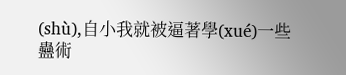(shù),自小我就被逼著學(xué)一些蠱術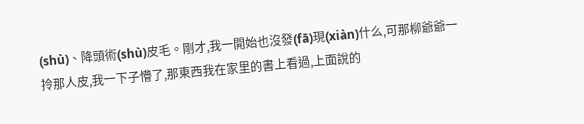(shù)、降頭術(shù)皮毛。剛才,我一開始也沒發(fā)現(xiàn)什么,可那柳爺爺一拎那人皮,我一下子懵了,那東西我在家里的書上看過,上面說的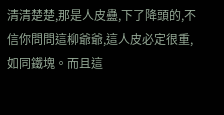清清楚楚,那是人皮蠱,下了降頭的,不信你問問這柳爺爺,這人皮必定很重,如同鐵塊。而且這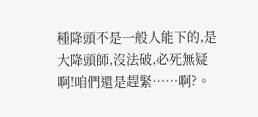種降頭不是一般人能下的,是大降頭師,沒法破,必死無疑啊!咱們還是趕緊……啊?。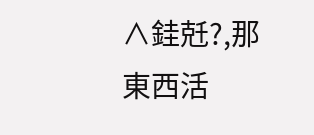∧銈兛?,那東西活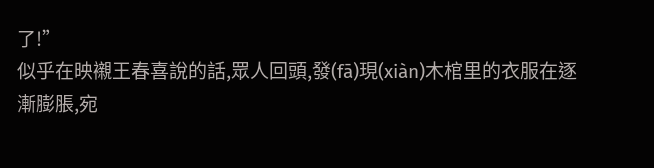了!”
似乎在映襯王春喜說的話,眾人回頭,發(fā)現(xiàn)木棺里的衣服在逐漸膨脹,宛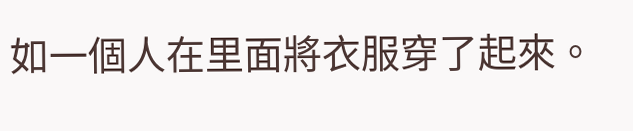如一個人在里面將衣服穿了起來。